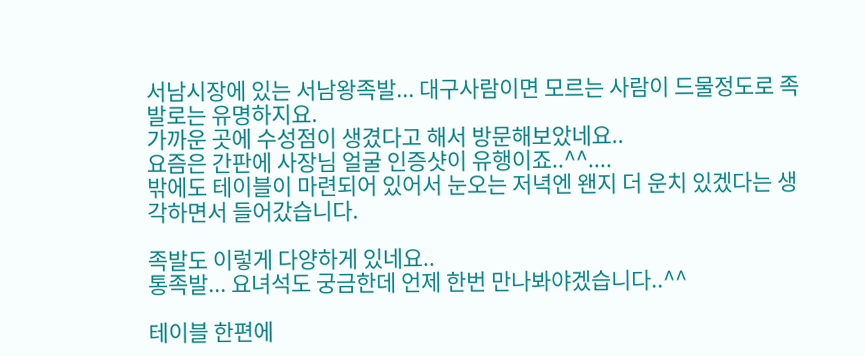서남시장에 있는 서남왕족발... 대구사람이면 모르는 사람이 드물정도로 족발로는 유명하지요.
가까운 곳에 수성점이 생겼다고 해서 방문해보았네요..
요즘은 간판에 사장님 얼굴 인증샷이 유행이죠..^^....
밖에도 테이블이 마련되어 있어서 눈오는 저녁엔 왠지 더 운치 있겠다는 생각하면서 들어갔습니다.

족발도 이렇게 다양하게 있네요..
통족발... 요녀석도 궁금한데 언제 한번 만나봐야겠습니다..^^

테이블 한편에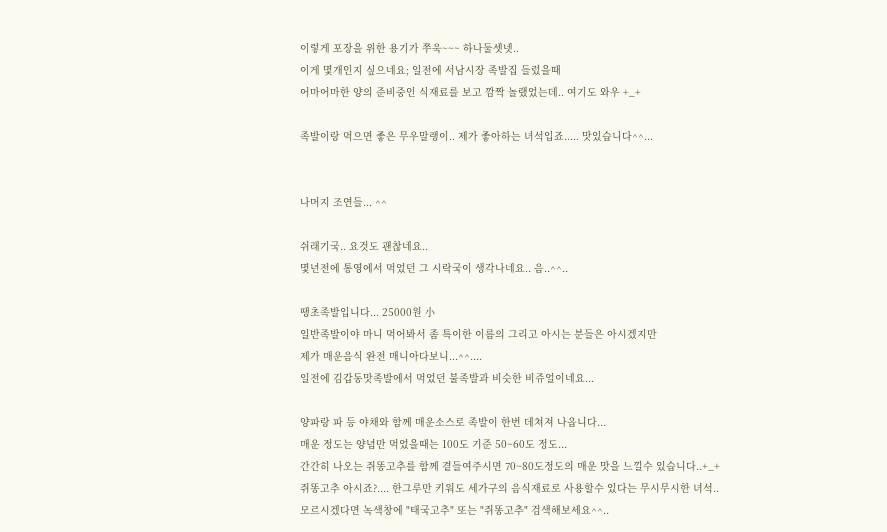이렇게 포장을 위한 용기가 쭈욱~~~ 하나둘셋넷..
이게 몇개인지 싶으네요; 일전에 서남시장 족발집 들렀을때
어마어마한 양의 준비중인 식재료를 보고 깜짝 놀랬었는데.. 여기도 와우 +_+

족발이랑 먹으면 좋은 무우말랭이.. 제가 좋아하는 녀석입죠..... 맛있습니다^^...


나머지 조연들... ^^

쉬래기국.. 요것도 괜찮네요..
몇년전에 통영에서 먹었던 그 시락국이 생각나네요.. 음..^^..

땡초족발입니다... 25000원 小
일반족발이야 마니 먹어봐서 좀 특이한 이름의 그리고 아시는 분들은 아시겠지만
제가 매운음식 완전 매니아다보니...^^....
일전에 김갑동맛족발에서 먹었던 불족발과 비슷한 비쥬얼이네요...

양파랑 파 등 야채와 함께 매운소스로 족발이 한번 데쳐져 나옵니다...
매운 정도는 양념만 먹었을때는 100도 기준 50~60도 정도...
간간히 나오는 쥐똥고추를 함께 곁들여주시면 70~80도정도의 매운 맛을 느낄수 있습니다..+_+
쥐똥고추 아시죠?.... 한그루만 키워도 세가구의 음식재료로 사용할수 있다는 무시무시한 녀석..
모르시겠다면 녹색창에 "태국고추" 또는 "쥐똥고추" 검색해보세요^^..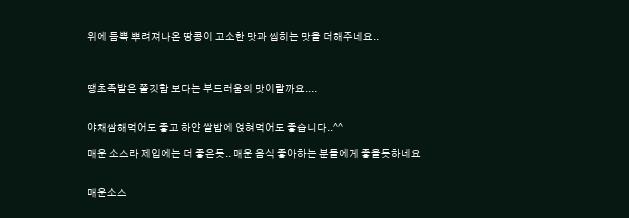위에 듬뿍 뿌려져나온 땅콩이 고소한 맛과 씹히는 맛을 더해주네요..



땡초족발은 쫄깃함 보다는 부드러움의 맛이랄까요....


야채쌈해먹어도 좋고 하얀 쌀밥에 얹혀먹어도 좋습니다..^^

매운 소스라 제입에는 더 좋은듯.. 매운 음식 좋아하는 분들에게 좋을듯하네요


매운소스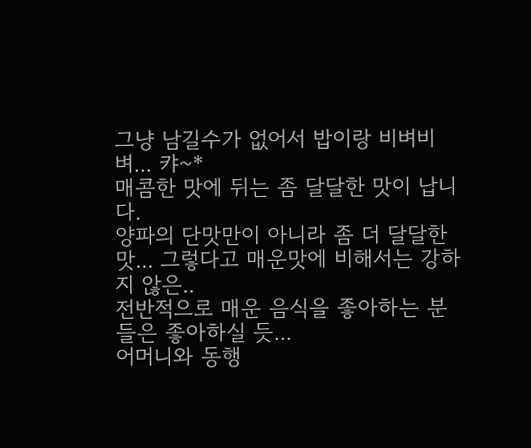그냥 남길수가 없어서 밥이랑 비벼비벼... 캬~*
매콤한 맛에 뒤는 좀 달달한 맛이 납니다.
양파의 단맛만이 아니라 좀 더 달달한 맛... 그렇다고 매운맛에 비해서는 강하지 않은..
전반적으로 매운 음식을 좋아하는 분들은 좋아하실 듯...
어머니와 동행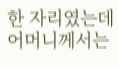한 자리였는데 어머니께서는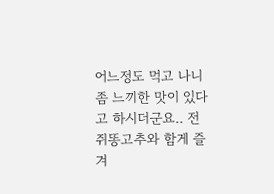어느정도 먹고 나니
좀 느끼한 맛이 있다고 하시더군요.. 전 쥐똥고추와 함게 즐겨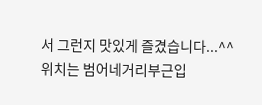서 그런지 맛있게 즐겼습니다...^^
위치는 범어네거리부근입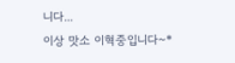니다...
이상 맛소 이혁중입니다~*